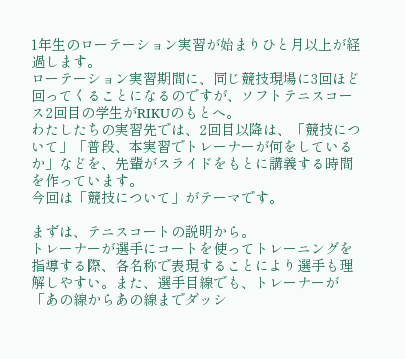1年生のローテーション実習が始まりひと月以上が経過します。
ローテーション実習期間に、同じ競技現場に3回ほど回ってくることになるのですが、ソフトテニスコース2回目の学生がRIKUのもとへ。
わたしたちの実習先では、2回目以降は、「競技について」「普段、本実習でトレーナーが何をしているか」などを、先輩がスライドをもとに講義する時間を作っています。
今回は「競技について」がテーマです。

まずは、テニスコートの説明から。
トレーナーが選手にコートを使ってトレーニングを指導する際、各名称で表現することにより選手も理解しやすい。また、選手目線でも、トレーナーが「あの線からあの線までダッシ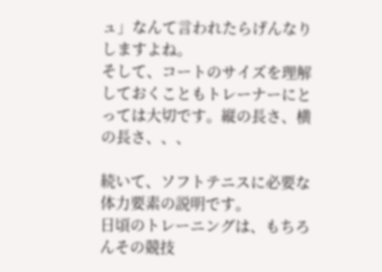ュ」なんて言われたらげんなりしますよね。
そして、コートのサイズを理解しておくこともトレーナーにとっては大切です。縦の長さ、横の長さ、、、

続いて、ソフトテニスに必要な体力要素の説明です。
日頃のトレーニングは、もちろんその競技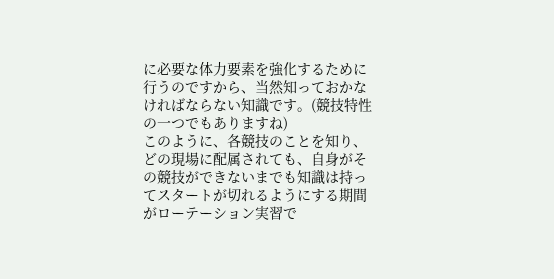に必要な体力要素を強化するために行うのですから、当然知っておかなければならない知識です。(競技特性の一つでもありますね)
このように、各競技のことを知り、どの現場に配属されても、自身がその競技ができないまでも知識は持ってスタートが切れるようにする期間がローテーション実習で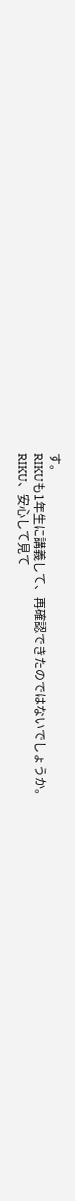す。
RIKUも1年生に講義して、再確認できたのではないでしょうか。
RIKU、安心して見て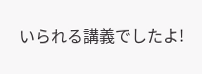いられる講義でしたよ!